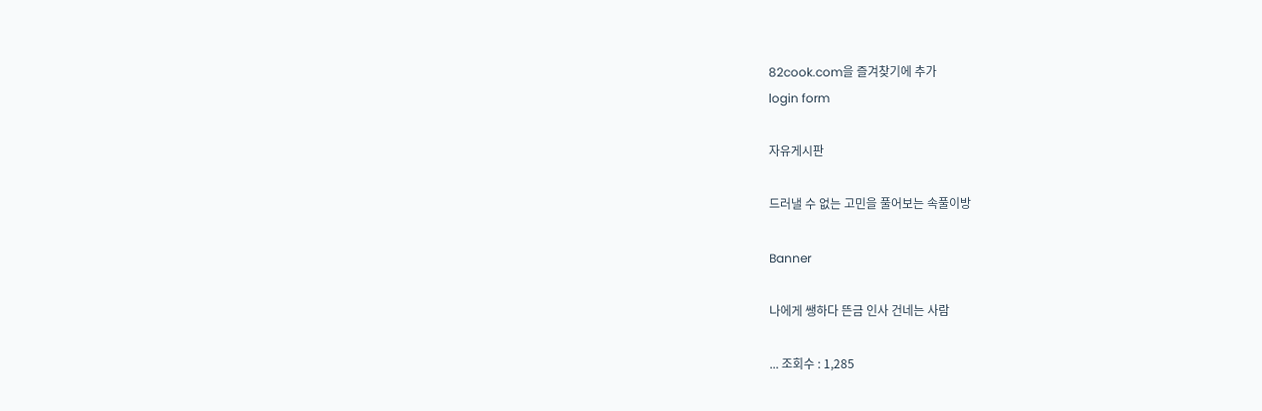82cook.com을 즐겨찾기에 추가
login form

자유게시판

드러낼 수 없는 고민을 풀어보는 속풀이방

Banner

나에게 쌩하다 뜬금 인사 건네는 사람

... 조회수 : 1,285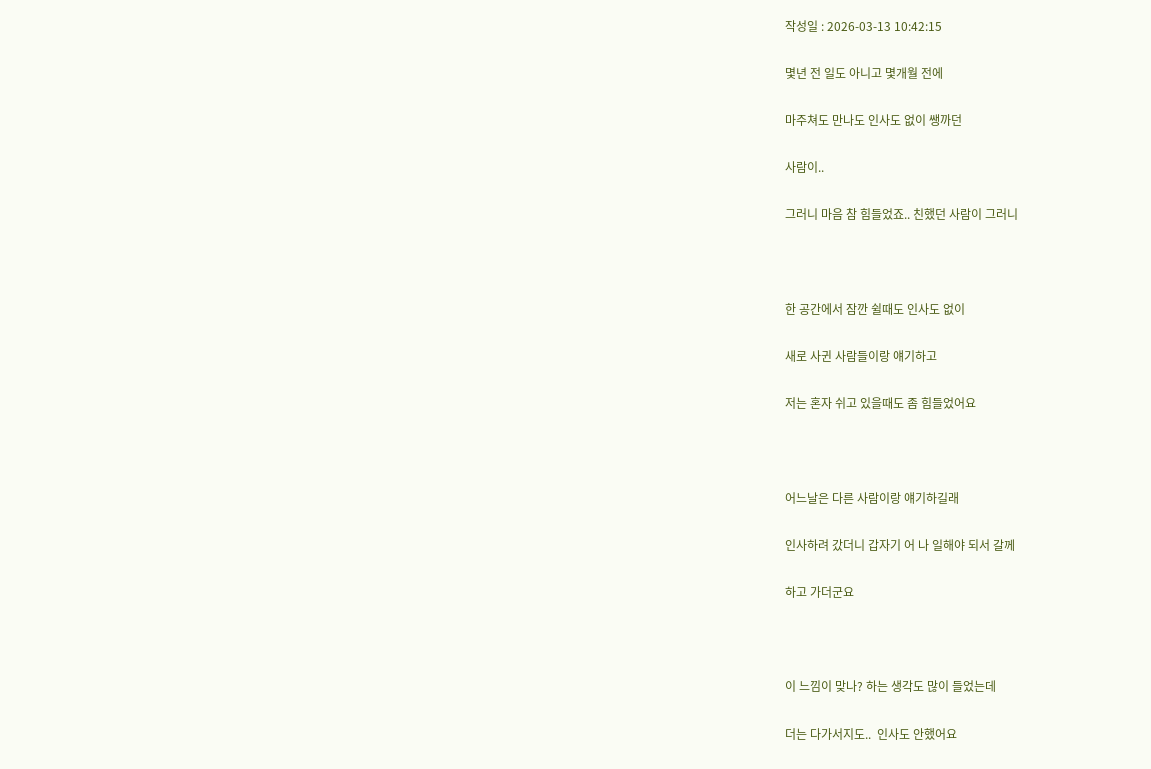작성일 : 2026-03-13 10:42:15

몇년 전 일도 아니고 몇개월 전에

마주쳐도 만나도 인사도 없이 쌩까던

사람이..

그러니 마음 참 힘들었죠.. 친했던 사람이 그러니



한 공간에서 잠깐 쉴때도 인사도 없이

새로 사귄 사람들이랑 얘기하고

저는 혼자 쉬고 있을때도 좀 힘들었어요



어느날은 다른 사람이랑 얘기하길래

인사하려 갔더니 갑자기 어 나 일해야 되서 갈께

하고 가더군요



이 느낌이 맞나? 하는 생각도 많이 들었는데

더는 다가서지도..  인사도 안했어요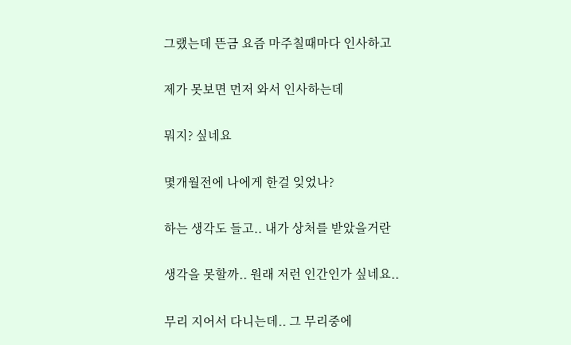그랬는데 뜬금 요즘 마주칠때마다 인사하고

제가 못보면 먼저 와서 인사하는데

뭐지? 싶네요

몇개월전에 나에게 한걸 잊었나?

하는 생각도 들고.. 내가 상처를 받았을거란

생각을 못할까.. 원래 저런 인간인가 싶네요..

무리 지어서 다니는데.. 그 무리중에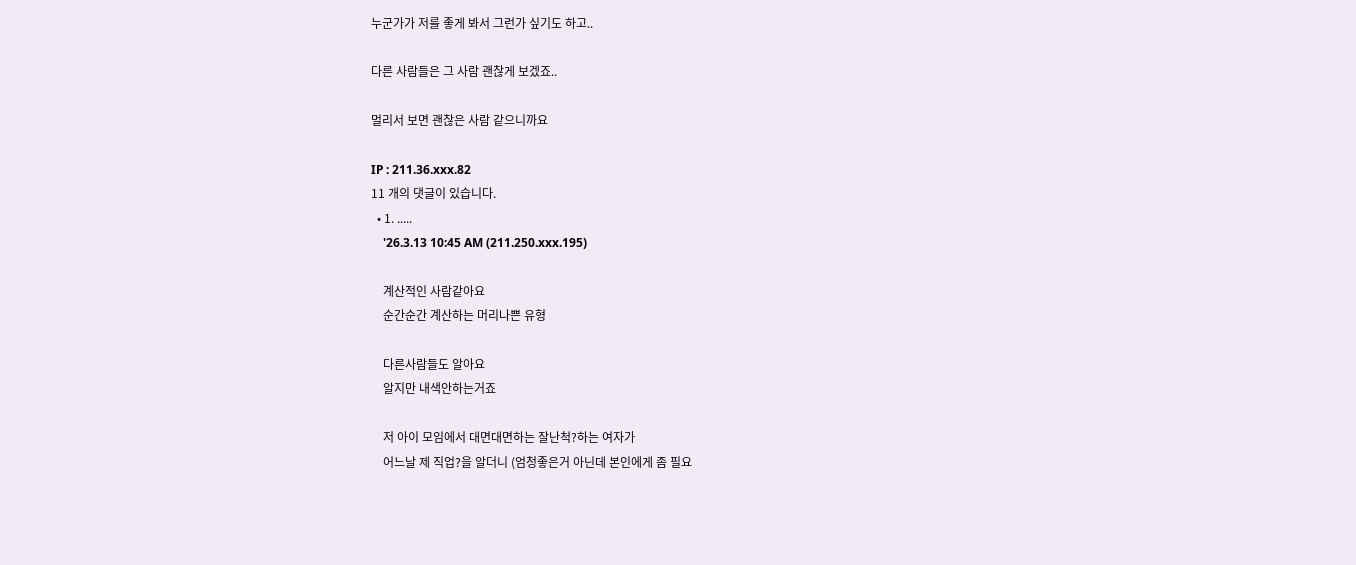누군가가 저를 좋게 봐서 그런가 싶기도 하고..

다른 사람들은 그 사람 괜찮게 보겠죠..

멀리서 보면 괜찮은 사람 같으니까요

IP : 211.36.xxx.82
11 개의 댓글이 있습니다.
  • 1. .....
    '26.3.13 10:45 AM (211.250.xxx.195)

    계산적인 사람같아요
    순간순간 계산하는 머리나쁜 유형

    다른사람들도 알아요
    알지만 내색안하는거죠

    저 아이 모임에서 대면대면하는 잘난척?하는 여자가
    어느날 제 직업?을 알더니 (엄청좋은거 아닌데 본인에게 좀 필요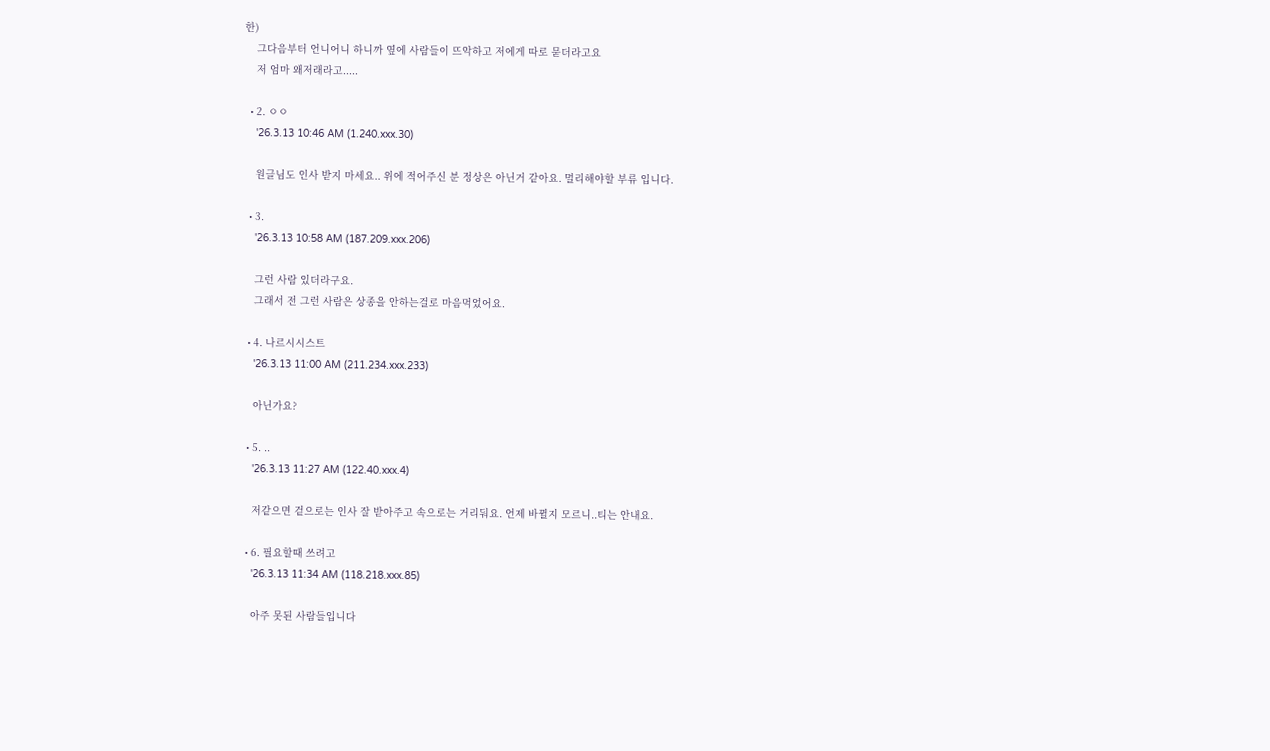한)
    그다음부터 언니어니 하니까 옆에 사람들이 뜨악하고 저에게 따로 묻더라고요
    저 엄마 왜저래라고.....

  • 2. ㅇㅇ
    '26.3.13 10:46 AM (1.240.xxx.30)

    원글님도 인사 받지 마세요.. 위에 적어주신 분 정상은 아닌거 같아요. 멀리해야할 부류 입니다.

  • 3.
    '26.3.13 10:58 AM (187.209.xxx.206)

    그런 사람 있더라구요.
    그래서 전 그런 사람은 상종을 안하는걸로 마음먹었어요.

  • 4. 나르시시스트
    '26.3.13 11:00 AM (211.234.xxx.233)

    아닌가요?

  • 5. ..
    '26.3.13 11:27 AM (122.40.xxx.4)

    저같으면 겉으로는 인사 잘 받아주고 속으로는 거리둬요. 언제 바뀔지 모르니..티는 안내요.

  • 6. 필요할때 쓰려고
    '26.3.13 11:34 AM (118.218.xxx.85)

    아주 못된 사람들입니다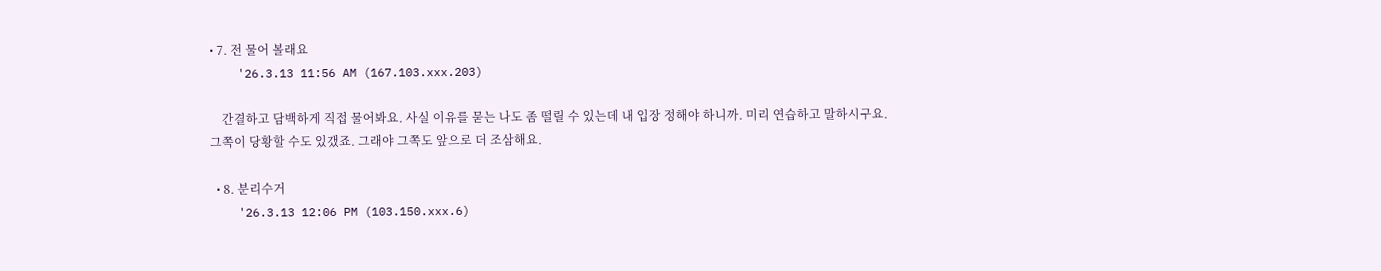• 7. 전 물어 볼래요
    '26.3.13 11:56 AM (167.103.xxx.203)

    간결하고 담백하게 직접 물어봐요. 사실 이유를 묻는 나도 좀 떨릴 수 있는데 내 입장 정해야 하니까. 미리 연습하고 말하시구요. 그쪽이 당황할 수도 있갰죠. 그래야 그쪽도 앞으로 더 조삼해요.

  • 8. 분리수거
    '26.3.13 12:06 PM (103.150.xxx.6)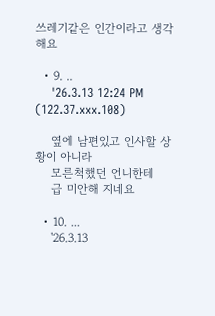쓰레기같은 인간이라고 생각해요

  • 9. ..
    '26.3.13 12:24 PM (122.37.xxx.108)

    옆에 남편있고 인사할 상황이 아니라
    모른척했던 언니한테
    급 미안해 지네요

  • 10. ...
    '26.3.13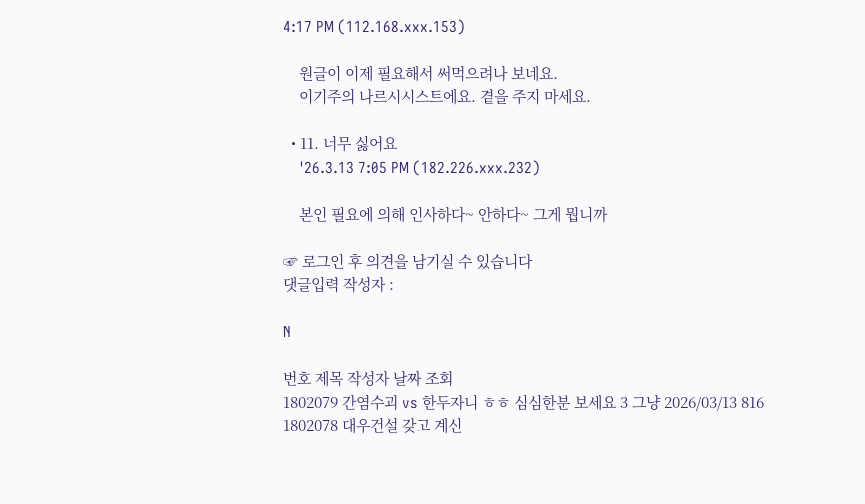4:17 PM (112.168.xxx.153)

    원글이 이제 필요해서 써먹으려나 보네요.
    이기주의 나르시시스트에요. 곁을 주지 마세요.

  • 11. 너무 싫어요
    '26.3.13 7:05 PM (182.226.xxx.232)

    본인 필요에 의해 인사하다~ 안하다~ 그게 뭡니까

☞ 로그인 후 의견을 남기실 수 있습니다
댓글입력 작성자 :

N

번호 제목 작성자 날짜 조회
1802079 간염수괴 vs 한두자니 ㅎㅎ 심심한분 보세요 3 그냥 2026/03/13 816
1802078 대우건설 갖고 계신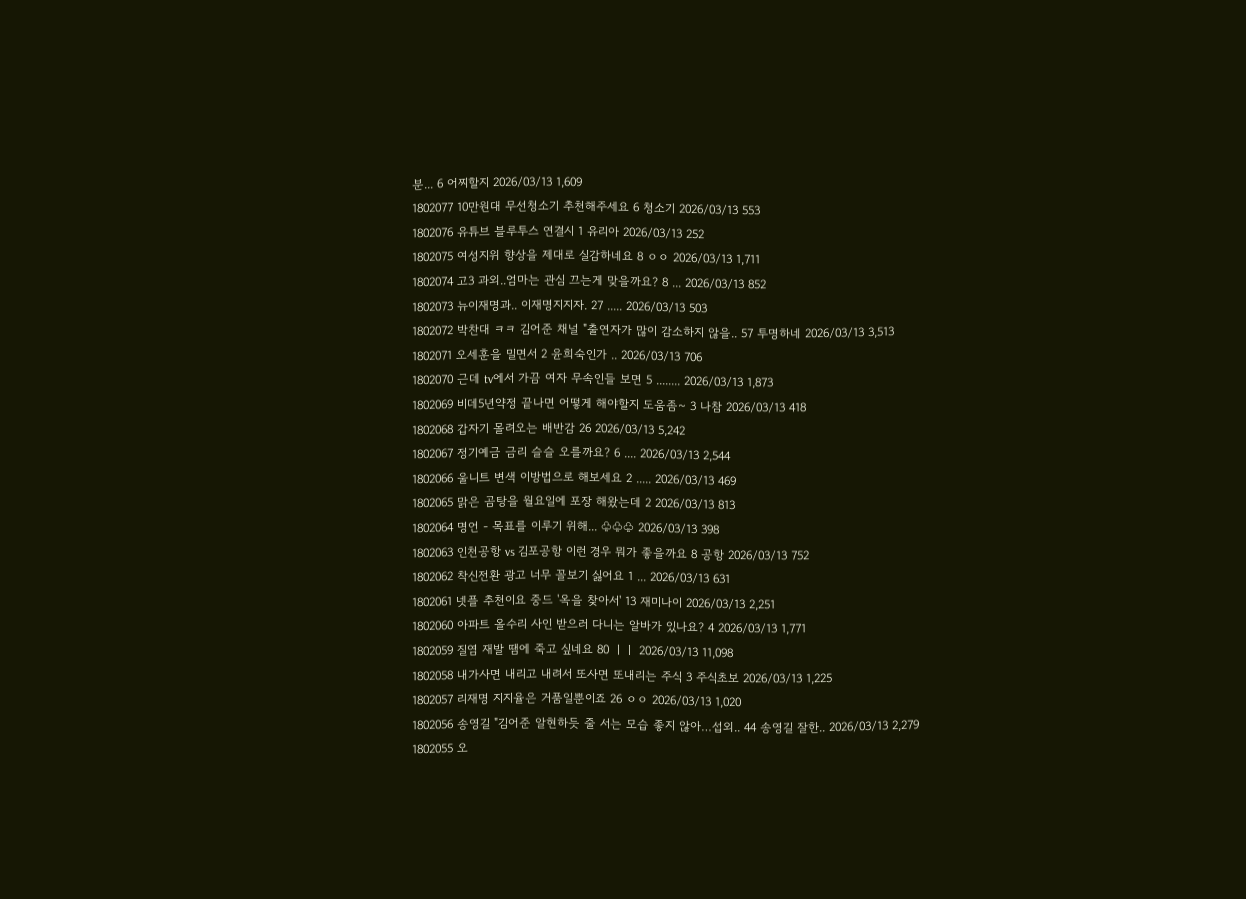분... 6 어찌할지 2026/03/13 1,609
1802077 10만원대 무선청소기 추천해주세요 6 청소기 2026/03/13 553
1802076 유튜브 블루투스 연결시 1 유리아 2026/03/13 252
1802075 여성지위 향상을 제대로 실감하네요 8 ㅇㅇ 2026/03/13 1,711
1802074 고3 과외..엄마는 관심 끄는게 맞을까요? 8 ... 2026/03/13 852
1802073 뉴이재명과.. 이재명지지자. 27 ..... 2026/03/13 503
1802072 박찬대 ㅋㅋ 김어준 채널 "출연자가 많이 감소하지 않을.. 57 투명하네 2026/03/13 3,513
1802071 오세훈을 밀면서 2 윤희숙인가 .. 2026/03/13 706
1802070 근데 tv에서 가끔 여자 무속인들 보면 5 ........ 2026/03/13 1,873
1802069 비데5년약정 끝나면 어떻게 해야할지 도움좀~ 3 나참 2026/03/13 418
1802068 갑자기 몰려오는 배반감 26 2026/03/13 5,242
1802067 정기예금 금리 슬슬 오를까요? 6 .... 2026/03/13 2,544
1802066 울니트 변색 이방법으로 해보세요 2 ..... 2026/03/13 469
1802065 맑은 곰탕을 월요일에 포장 해왔는데 2 2026/03/13 813
1802064 명언 - 목표를 이루기 위해... ♧♧♧ 2026/03/13 398
1802063 인천공항 vs 김포공항 이런 경우 뭐가 좋을까요 8 공항 2026/03/13 752
1802062 착신전환 광고 너무 꼴보기 싫어요 1 ... 2026/03/13 631
1802061 넷플 추천이요 중드 '옥을 찾아서' 13 재미나이 2026/03/13 2,251
1802060 아파트 올수리 사인 받으러 다니는 알바가 있나요? 4 2026/03/13 1,771
1802059 질염 재발 땜에 죽고 싶네요 80 ㅣㅣ 2026/03/13 11,098
1802058 내가사면 내리고 내려서 또사면 또내리는 주식 3 주식초보 2026/03/13 1,225
1802057 리재명 지지율은 거품일뿐이죠 26 ㅇㅇ 2026/03/13 1,020
1802056 송영길 "김어준 알현하듯 줄 서는 모습 좋지 않아…섭외.. 44 송영길 잘한.. 2026/03/13 2,279
1802055 오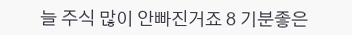늘 주식 많이 안빠진거죠 8 기분좋은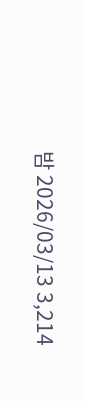밤 2026/03/13 3,214